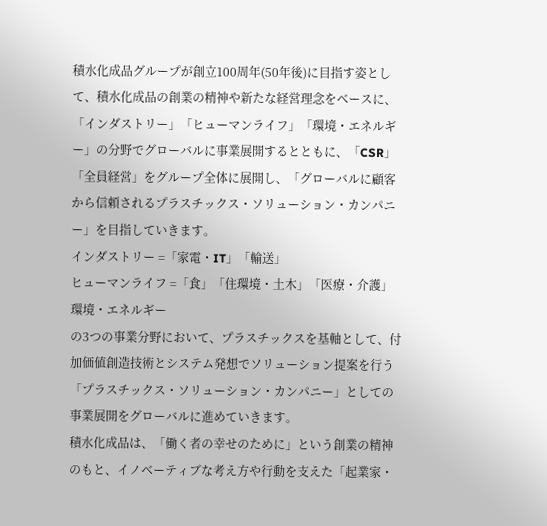積水化成品グループが創立100周年(50年後)に目指す姿として、積水化成品の創業の精神や新たな経営理念をベースに、「インダストリー」「ヒューマンライフ」「環境・エネルギー」の分野でグローバルに事業展開するとともに、「CSR」「全員経営」をグループ全体に展開し、「グローバルに顧客から信頼されるプラスチックス・ソリューション・カンパニー」を目指していきます。
インダストリー =「家電・IT」「輸送」
ヒューマンライフ =「食」「住環境・土木」「医療・介護」
環境・エネルギー
の3つの事業分野において、プラスチックスを基軸として、付加価値創造技術とシステム発想でソリューション提案を行う「プラスチックス・ソリューション・カンパニー」としての事業展開をグローバルに進めていきます。
積水化成品は、「働く者の幸せのために」という創業の精神のもと、イノベーティブな考え方や行動を支えた「起業家・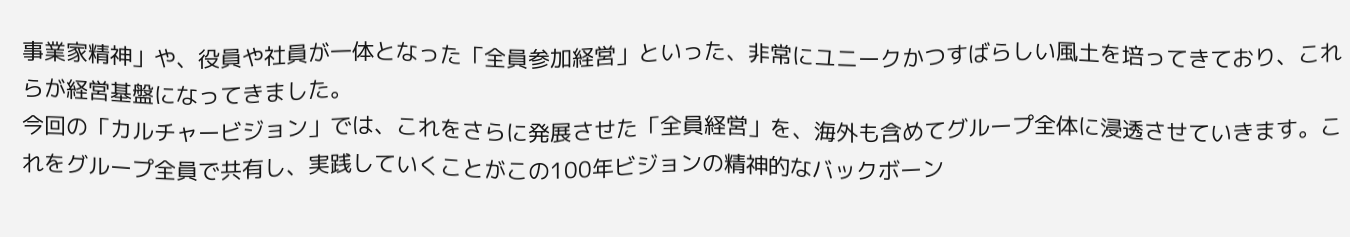事業家精神」や、役員や社員が一体となった「全員参加経営」といった、非常にユニークかつすばらしい風土を培ってきており、これらが経営基盤になってきました。
今回の「カルチャービジョン」では、これをさらに発展させた「全員経営」を、海外も含めてグループ全体に浸透させていきます。これをグループ全員で共有し、実践していくことがこの100年ビジョンの精神的なバックボーン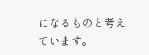になるものと考えています。